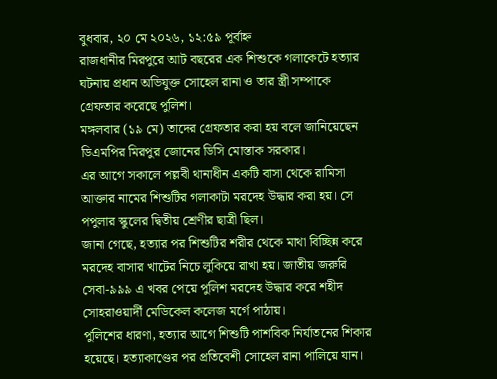বুধবার, ২০ মে ২০২৬, ১২:৫৯ পূর্বাহ্ন
রাজধানীর মিরপুরে আট বছরের এক শিশুকে গলাকেটে হত্যার ঘটনায় প্রধান অভিযুক্ত সোহেল রানা ও তার স্ত্রী সম্পাকে গ্রেফতার করেছে পুলিশ।
মঙ্গলবার (১৯ মে) তাদের গ্রেফতার করা হয় বলে জানিয়েছেন ডিএমপির মিরপুর জোনের ডিসি মোস্তাক সরকার।
এর আগে সকালে পল্লবী থানাধীন একটি বাসা থেকে রামিসা আক্তার নামের শিশুটির গলাকাটা মরদেহ উদ্ধার করা হয়। সে পপুলার স্কুলের দ্বিতীয় শ্রেণীর ছাত্রী ছিল।
জানা গেছে, হত্যার পর শিশুটির শরীর থেকে মাথা বিচ্ছিন্ন করে মরদেহ বাসার খাটের নিচে লুকিয়ে রাখা হয়। জাতীয় জরুরি সেবা-৯৯৯ এ খবর পেয়ে পুলিশ মরদেহ উদ্ধার করে শহীদ সোহরাওয়ার্দী মেডিকেল কলেজ মর্গে পাঠায়।
পুলিশের ধারণা, হত্যার আগে শিশুটি পাশবিক নির্যাতনের শিকার হয়েছে। হত্যাকাণ্ডের পর প্রতিবেশী সোহেল রানা পালিয়ে যান।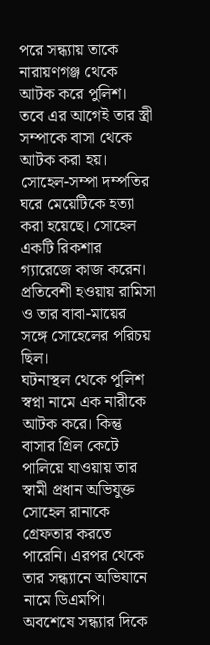পরে সন্ধ্যায় তাকে নারায়ণগঞ্জ থেকে আটক করে পুলিশ। তবে এর আগেই তার স্ত্রী সম্পাকে বাসা থেকে আটক করা হয়। সোহেল-সম্পা দম্পতির ঘরে মেয়েটিকে হত্যা করা হয়েছে। সোহেল একটি রিকশার গ্যারেজে কাজ করেন। প্রতিবেশী হওয়ায় রামিসা ও তার বাবা-মায়ের সঙ্গে সোহেলের পরিচয় ছিল।
ঘটনাস্থল থেকে পুলিশ স্বপ্না নামে এক নারীকে আটক করে। কিন্তু বাসার গ্রিল কেটে পালিয়ে যাওয়ায় তার স্বামী প্রধান অভিযুক্ত সোহেল রানাকে গ্রেফতার করতে পারেনি। এরপর থেকে তার সন্ধ্যানে অভিযানে নামে ডিএমপি। অবশেষে সন্ধ্যার দিকে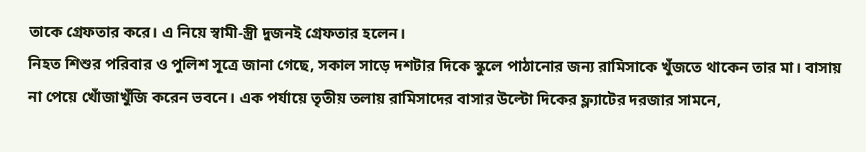তাকে গ্রেফতার করে। এ নিয়ে স্বামী-স্ত্রী দুজনই গ্রেফতার হলেন।
নিহত শিশুর পরিবার ও পুলিশ সূত্রে জানা গেছে, সকাল সাড়ে দশটার দিকে স্কুলে পাঠানোর জন্য রামিসাকে খুঁজতে থাকেন তার মা। বাসায় না পেয়ে খোঁজাখুঁজি করেন ভবনে। এক পর্যায়ে তৃতীয় তলায় রামিসাদের বাসার উল্টো দিকের ফ্ল্যাটের দরজার সামনে,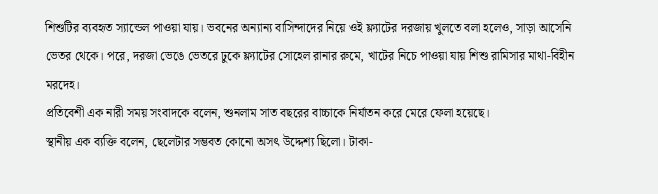শিশুটির ব্যবহৃত স্যান্ডেল পাওয়া যায়। ভবনের অন্যান্য বাসিন্দাদের নিয়ে ওই ফ্ল্যাটের দরজায় খুলতে বলা হলেও, সাড়া আসেনি ভেতর থেকে। পরে, দরজা ভেঙে ভেতরে ঢুকে ফ্ল্যাটের সোহেল রানার রুমে, খাটের নিচে পাওয়া যায় শিশু রামিসার মাথা-বিহীন মরদেহ।
প্রতিবেশী এক নারী সময় সংবাদকে বলেন, শুনলাম সাত বছরের বাচ্চাকে নির্যাতন করে মেরে ফেলা হয়েছে।
স্থানীয় এক ব্যক্তি বলেন, ছেলেটার সম্ভবত কোনো অসৎ উদ্দেশ্য ছিলো। টাকা-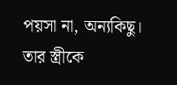পয়সা না, অন্যকিছু। তার স্ত্রীকে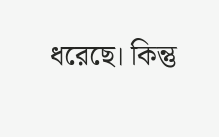ধরেছে। কিন্তু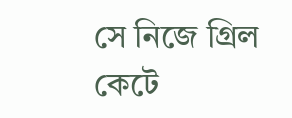সে নিজে গ্রিল কেটে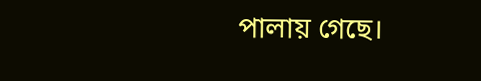পালায় গেছে।